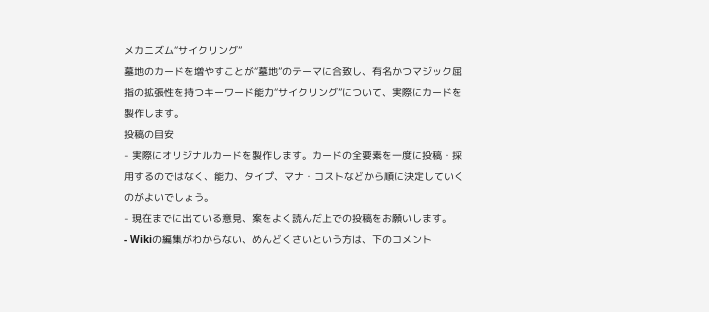メカニズム“サイクリング”
墓地のカードを増やすことが“墓地”のテーマに合致し、有名かつマジック屈指の拡張性を持つキーワード能力“サイクリング”について、実際にカードを製作します。
投稿の目安
- 実際にオリジナルカードを製作します。カードの全要素を一度に投稿・採用するのではなく、能力、タイプ、マナ・コストなどから順に決定していくのがよいでしょう。
- 現在までに出ている意見、案をよく読んだ上での投稿をお願いします。
- Wikiの編集がわからない、めんどくさいという方は、下のコメント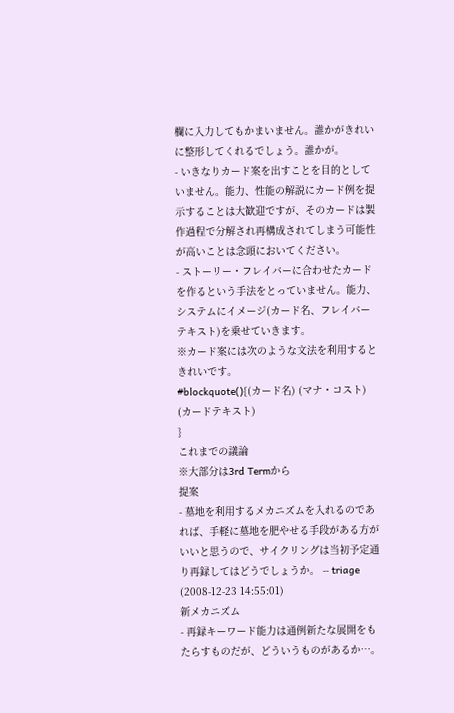欄に入力してもかまいません。誰かがきれいに整形してくれるでしょう。誰かが。
- いきなりカード案を出すことを目的としていません。能力、性能の解説にカード例を提示することは大歓迎ですが、そのカードは製作過程で分解され再構成されてしまう可能性が高いことは念頭においてください。
- ストーリー・フレイバーに合わせたカードを作るという手法をとっていません。能力、システムにイメージ(カード名、フレイバーテキスト)を乗せていきます。
※カード案には次のような文法を利用するときれいです。
#blockquote(){(カード名) (マナ・コスト)
(カードテキスト)
}
これまでの議論
※大部分は3rd Termから
提案
- 墓地を利用するメカニズムを入れるのであれば、手軽に墓地を肥やせる手段がある方がいいと思うので、サイクリングは当初予定通り再録してはどうでしょうか。 -- triage (2008-12-23 14:55:01)
新メカニズム
- 再録キーワード能力は通例新たな展開をもたらすものだが、どういうものがあるか…。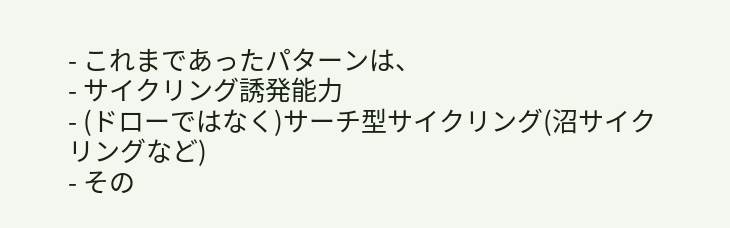- これまであったパターンは、
- サイクリング誘発能力
- (ドローではなく)サーチ型サイクリング(沼サイクリングなど)
- その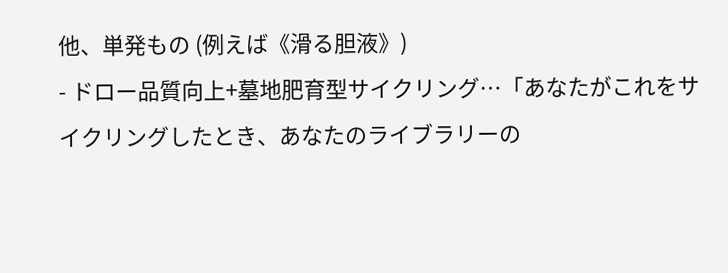他、単発もの (例えば《滑る胆液》)
- ドロー品質向上+墓地肥育型サイクリング…「あなたがこれをサイクリングしたとき、あなたのライブラリーの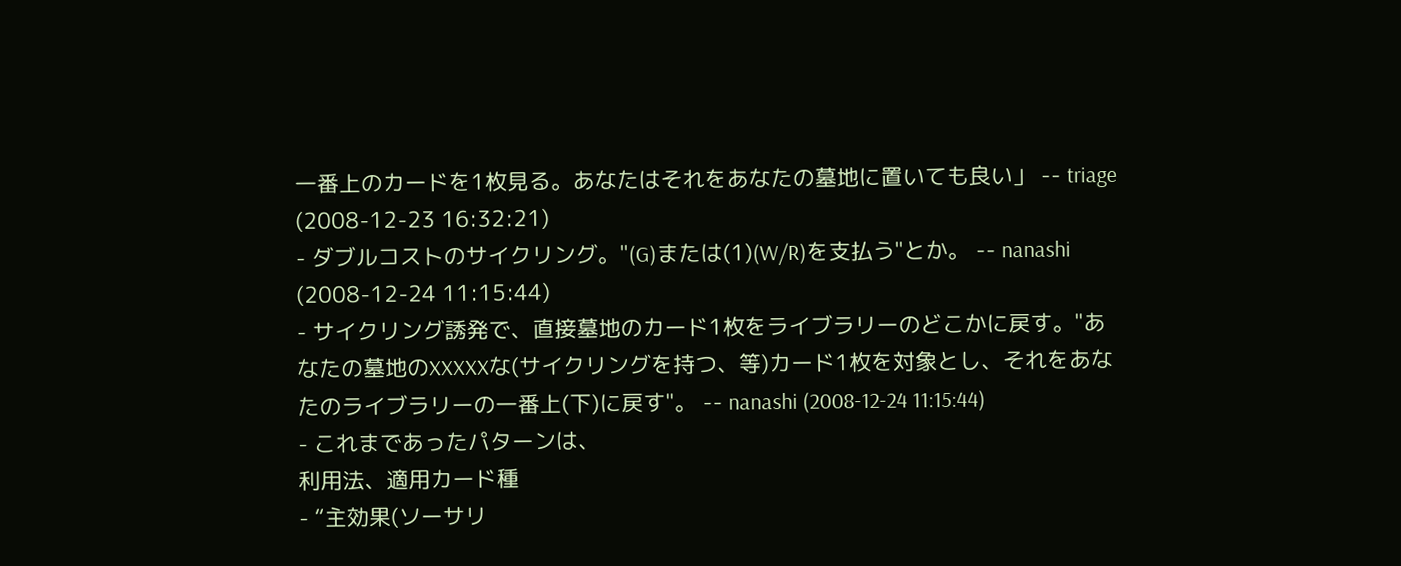一番上のカードを1枚見る。あなたはそれをあなたの墓地に置いても良い」 -- triage (2008-12-23 16:32:21)
- ダブルコストのサイクリング。"(G)または(1)(W/R)を支払う"とか。 -- nanashi (2008-12-24 11:15:44)
- サイクリング誘発で、直接墓地のカード1枚をライブラリーのどこかに戻す。"あなたの墓地のXXXXXな(サイクリングを持つ、等)カード1枚を対象とし、それをあなたのライブラリーの一番上(下)に戻す"。 -- nanashi (2008-12-24 11:15:44)
- これまであったパターンは、
利用法、適用カード種
- “主効果(ソーサリ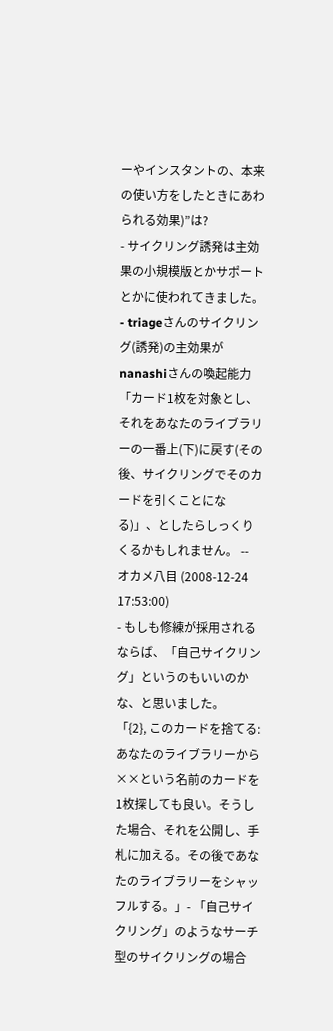ーやインスタントの、本来の使い方をしたときにあわられる効果)”は?
- サイクリング誘発は主効果の小規模版とかサポートとかに使われてきました。
- triageさんのサイクリング(誘発)の主効果がnanashiさんの喚起能力「カード1枚を対象とし、それをあなたのライブラリーの一番上(下)に戻す(その後、サイクリングでそのカードを引くことになる)」、としたらしっくりくるかもしれません。 -- オカメ八目 (2008-12-24 17:53:00)
- もしも修練が採用されるならば、「自己サイクリング」というのもいいのかな、と思いました。
「{2}, このカードを捨てる: あなたのライブラリーから××という名前のカードを1枚探しても良い。そうした場合、それを公開し、手札に加える。その後であなたのライブラリーをシャッフルする。」- 「自己サイクリング」のようなサーチ型のサイクリングの場合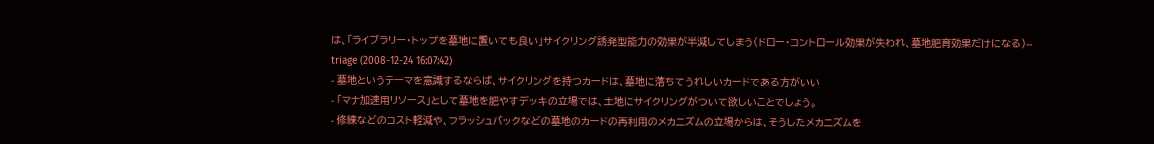は、「ライブラリー・トップを墓地に置いても良い」サイクリング誘発型能力の効果が半減してしまう(ドロー・コントロール効果が失われ、墓地肥育効果だけになる)-- triage (2008-12-24 16:07:42)
- 墓地というテーマを意識するならば、サイクリングを持つカードは、墓地に落ちてうれしいカードである方がいい
- 「マナ加速用リソース」として墓地を肥やすデッキの立場では、土地にサイクリングがついて欲しいことでしょう。
- 修練などのコスト軽減や、フラッシュバックなどの墓地のカードの再利用のメカニズムの立場からは、そうしたメカニズムを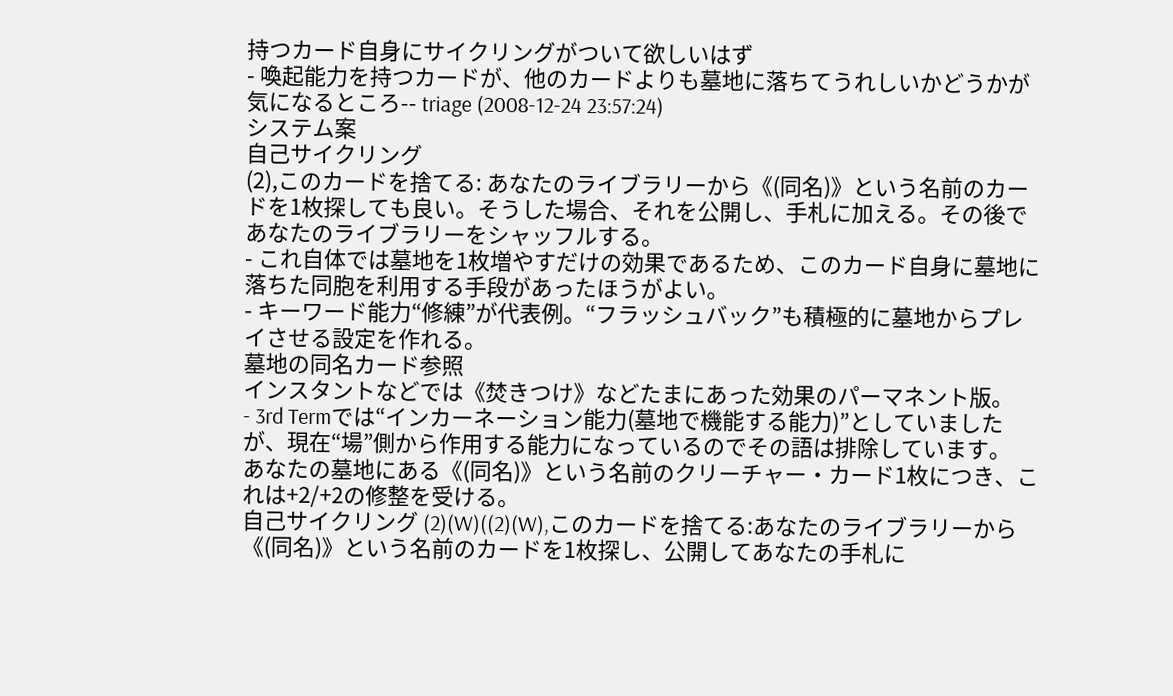持つカード自身にサイクリングがついて欲しいはず
- 喚起能力を持つカードが、他のカードよりも墓地に落ちてうれしいかどうかが気になるところ-- triage (2008-12-24 23:57:24)
システム案
自己サイクリング
(2),このカードを捨てる: あなたのライブラリーから《(同名)》という名前のカードを1枚探しても良い。そうした場合、それを公開し、手札に加える。その後であなたのライブラリーをシャッフルする。
- これ自体では墓地を1枚増やすだけの効果であるため、このカード自身に墓地に落ちた同胞を利用する手段があったほうがよい。
- キーワード能力“修練”が代表例。“フラッシュバック”も積極的に墓地からプレイさせる設定を作れる。
墓地の同名カード参照
インスタントなどでは《焚きつけ》などたまにあった効果のパーマネント版。
- 3rd Termでは“インカーネーション能力(墓地で機能する能力)”としていましたが、現在“場”側から作用する能力になっているのでその語は排除しています。
あなたの墓地にある《(同名)》という名前のクリーチャー・カード1枚につき、これは+2/+2の修整を受ける。
自己サイクリング (2)(W)((2)(W),このカードを捨てる:あなたのライブラリーから《(同名)》という名前のカードを1枚探し、公開してあなたの手札に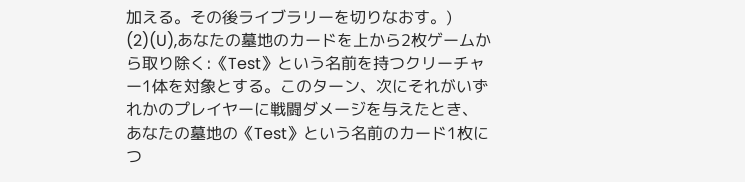加える。その後ライブラリーを切りなおす。)
(2)(U),あなたの墓地のカードを上から2枚ゲームから取り除く:《Test》という名前を持つクリーチャー1体を対象とする。このターン、次にそれがいずれかのプレイヤーに戦闘ダメージを与えたとき、あなたの墓地の《Test》という名前のカード1枚につ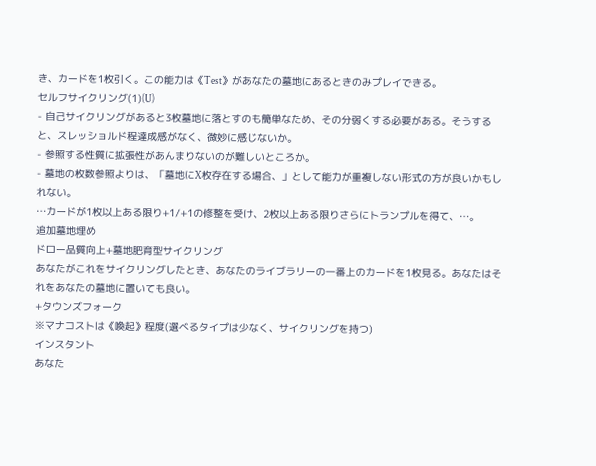き、カードを1枚引く。この能力は《Test》があなたの墓地にあるときのみプレイできる。
セルフサイクリング(1)(U)
- 自己サイクリングがあると3枚墓地に落とすのも簡単なため、その分弱くする必要がある。そうすると、スレッショルド程達成感がなく、微妙に感じないか。
- 参照する性質に拡張性があんまりないのが難しいところか。
- 墓地の枚数参照よりは、「墓地にX枚存在する場合、」として能力が重複しない形式の方が良いかもしれない。
…カードが1枚以上ある限り+1/+1の修整を受け、2枚以上ある限りさらにトランプルを得て、…。
追加墓地埋め
ドロー品質向上+墓地肥育型サイクリング
あなたがこれをサイクリングしたとき、あなたのライブラリーの一番上のカードを1枚見る。あなたはそれをあなたの墓地に置いても良い。
+タウンズフォーク
※マナコストは《喚起》程度(選べるタイプは少なく、サイクリングを持つ)
インスタント
あなた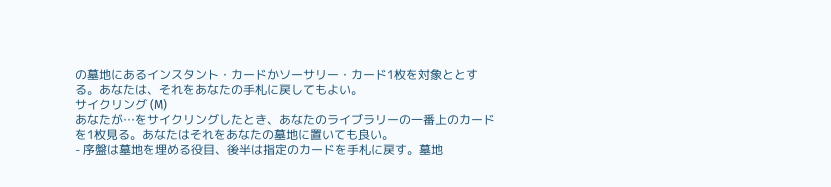の墓地にあるインスタント・カードかソーサリー・カード1枚を対象ととする。あなたは、それをあなたの手札に戻してもよい。
サイクリング (M)
あなたが…をサイクリングしたとき、あなたのライブラリーの一番上のカードを1枚見る。あなたはそれをあなたの墓地に置いても良い。
- 序盤は墓地を埋める役目、後半は指定のカードを手札に戻す。墓地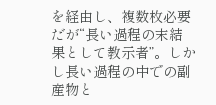を経由し、複数枚必要だが“長い過程の末結果として教示者”。しかし長い過程の中での副産物と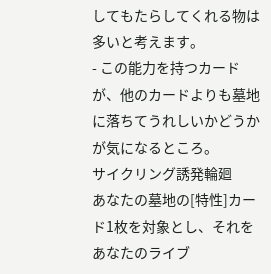してもたらしてくれる物は多いと考えます。
- この能力を持つカードが、他のカードよりも墓地に落ちてうれしいかどうかが気になるところ。
サイクリング誘発輪廻
あなたの墓地の[特性]カード1枚を対象とし、それをあなたのライブ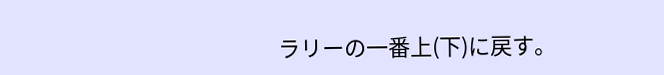ラリーの一番上(下)に戻す。